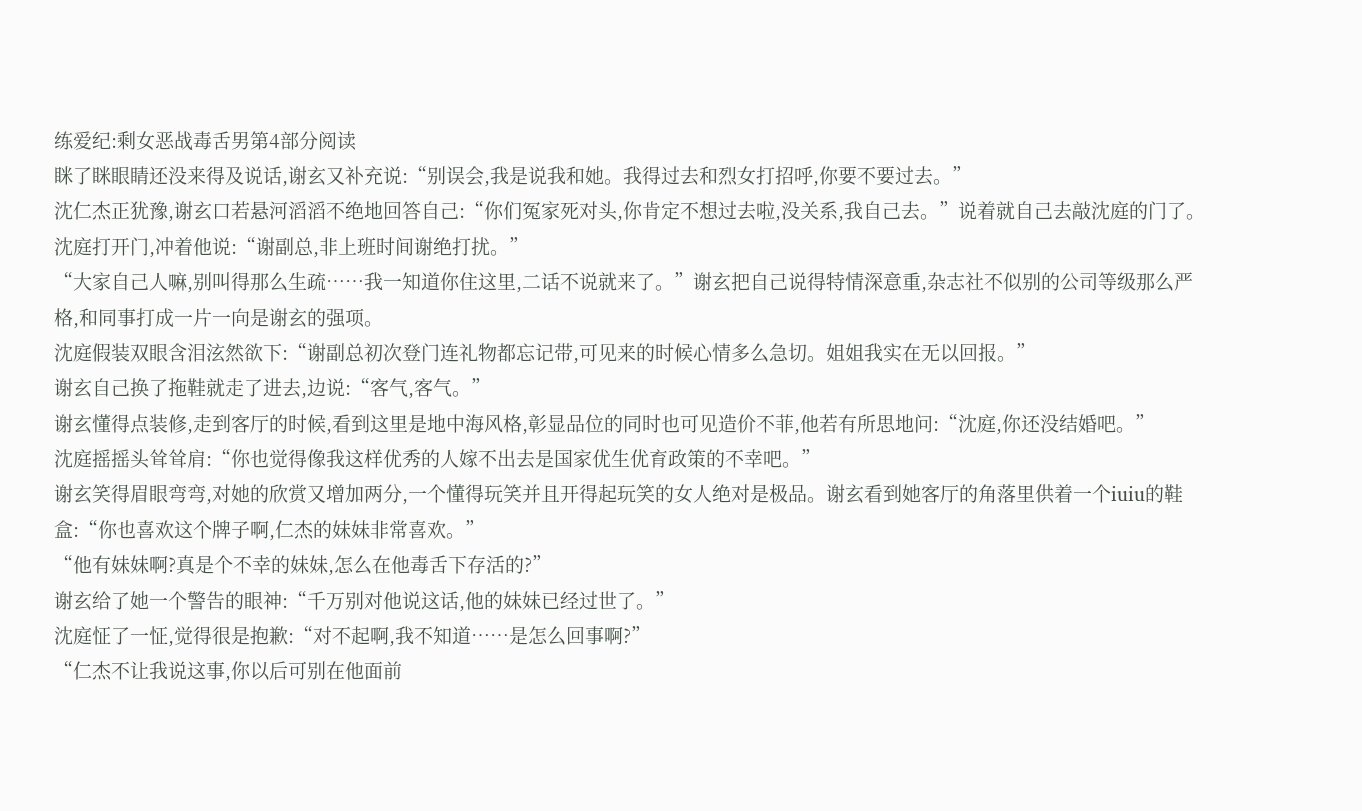练爱纪:剩女恶战毒舌男第4部分阅读
眯了眯眼睛还没来得及说话,谢玄又补充说:“别误会,我是说我和她。我得过去和烈女打招呼,你要不要过去。”
沈仁杰正犹豫,谢玄口若悬河滔滔不绝地回答自己:“你们冤家死对头,你肯定不想过去啦,没关系,我自己去。”说着就自己去敲沈庭的门了。
沈庭打开门,冲着他说:“谢副总,非上班时间谢绝打扰。”
“大家自己人嘛,别叫得那么生疏……我一知道你住这里,二话不说就来了。”谢玄把自己说得特情深意重,杂志社不似别的公司等级那么严格,和同事打成一片一向是谢玄的强项。
沈庭假装双眼含泪泫然欲下:“谢副总初次登门连礼物都忘记带,可见来的时候心情多么急切。姐姐我实在无以回报。”
谢玄自己换了拖鞋就走了进去,边说:“客气,客气。”
谢玄懂得点装修,走到客厅的时候,看到这里是地中海风格,彰显品位的同时也可见造价不菲,他若有所思地问:“沈庭,你还没结婚吧。”
沈庭摇摇头耸耸肩:“你也觉得像我这样优秀的人嫁不出去是国家优生优育政策的不幸吧。”
谢玄笑得眉眼弯弯,对她的欣赏又增加两分,一个懂得玩笑并且开得起玩笑的女人绝对是极品。谢玄看到她客厅的角落里供着一个iuiu的鞋盒:“你也喜欢这个牌子啊,仁杰的妹妹非常喜欢。”
“他有妹妹啊?真是个不幸的妹妹,怎么在他毒舌下存活的?”
谢玄给了她一个警告的眼神:“千万别对他说这话,他的妹妹已经过世了。”
沈庭怔了一怔,觉得很是抱歉:“对不起啊,我不知道……是怎么回事啊?”
“仁杰不让我说这事,你以后可别在他面前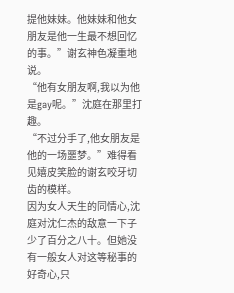提他妹妹。他妹妹和他女朋友是他一生最不想回忆的事。”谢玄神色凝重地说。
“他有女朋友啊,我以为他是gay呢。”沈庭在那里打趣。
“不过分手了,他女朋友是他的一场噩梦。”难得看见嬉皮笑脸的谢玄咬牙切齿的模样。
因为女人天生的同情心,沈庭对沈仁杰的敌意一下子少了百分之八十。但她没有一般女人对这等秘事的好奇心,只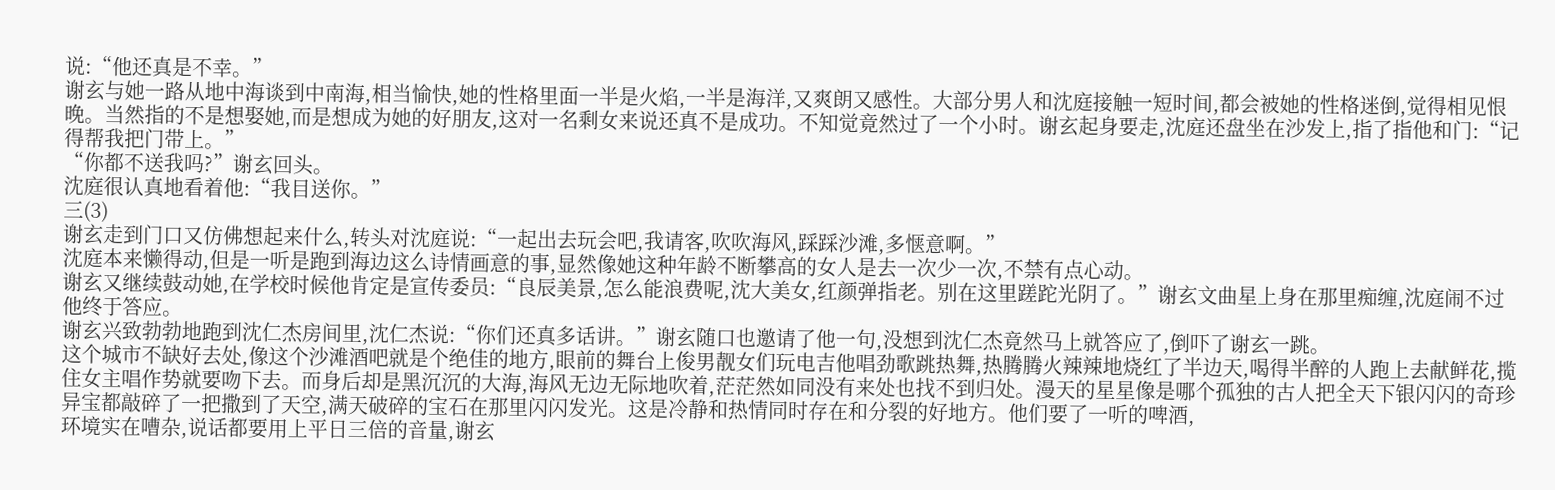说:“他还真是不幸。”
谢玄与她一路从地中海谈到中南海,相当愉快,她的性格里面一半是火焰,一半是海洋,又爽朗又感性。大部分男人和沈庭接触一短时间,都会被她的性格迷倒,觉得相见恨晚。当然指的不是想娶她,而是想成为她的好朋友,这对一名剩女来说还真不是成功。不知觉竟然过了一个小时。谢玄起身要走,沈庭还盘坐在沙发上,指了指他和门:“记得帮我把门带上。”
“你都不送我吗?”谢玄回头。
沈庭很认真地看着他:“我目送你。”
三(3)
谢玄走到门口又仿佛想起来什么,转头对沈庭说:“一起出去玩会吧,我请客,吹吹海风,踩踩沙滩,多惬意啊。”
沈庭本来懒得动,但是一听是跑到海边这么诗情画意的事,显然像她这种年龄不断攀高的女人是去一次少一次,不禁有点心动。
谢玄又继续鼓动她,在学校时候他肯定是宣传委员:“良辰美景,怎么能浪费呢,沈大美女,红颜弹指老。别在这里蹉跎光阴了。”谢玄文曲星上身在那里痴缠,沈庭闹不过他终于答应。
谢玄兴致勃勃地跑到沈仁杰房间里,沈仁杰说:“你们还真多话讲。”谢玄随口也邀请了他一句,没想到沈仁杰竟然马上就答应了,倒吓了谢玄一跳。
这个城市不缺好去处,像这个沙滩酒吧就是个绝佳的地方,眼前的舞台上俊男靓女们玩电吉他唱劲歌跳热舞,热腾腾火辣辣地烧红了半边天,喝得半醉的人跑上去献鲜花,揽住女主唱作势就要吻下去。而身后却是黑沉沉的大海,海风无边无际地吹着,茫茫然如同没有来处也找不到归处。漫天的星星像是哪个孤独的古人把全天下银闪闪的奇珍异宝都敲碎了一把撒到了天空,满天破碎的宝石在那里闪闪发光。这是冷静和热情同时存在和分裂的好地方。他们要了一听的啤酒,
环境实在嘈杂,说话都要用上平日三倍的音量,谢玄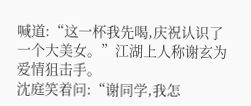喊道:“这一杯我先喝,庆祝认识了一个大美女。”江湖上人称谢玄为爱情狙击手。
沈庭笑着问:“谢同学,我怎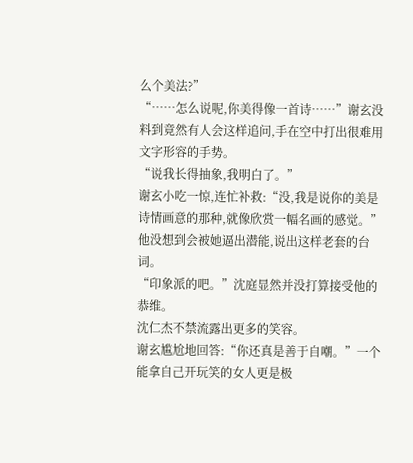么个美法?”
“……怎么说呢,你美得像一首诗……”谢玄没料到竟然有人会这样追问,手在空中打出很难用文字形容的手势。
“说我长得抽象,我明白了。”
谢玄小吃一惊,连忙补救:“没,我是说你的美是诗情画意的那种,就像欣赏一幅名画的感觉。”他没想到会被她逼出潜能,说出这样老套的台词。
“印象派的吧。”沈庭显然并没打算接受他的恭维。
沈仁杰不禁流露出更多的笑容。
谢玄尴尬地回答:“你还真是善于自嘲。”一个能拿自己开玩笑的女人更是极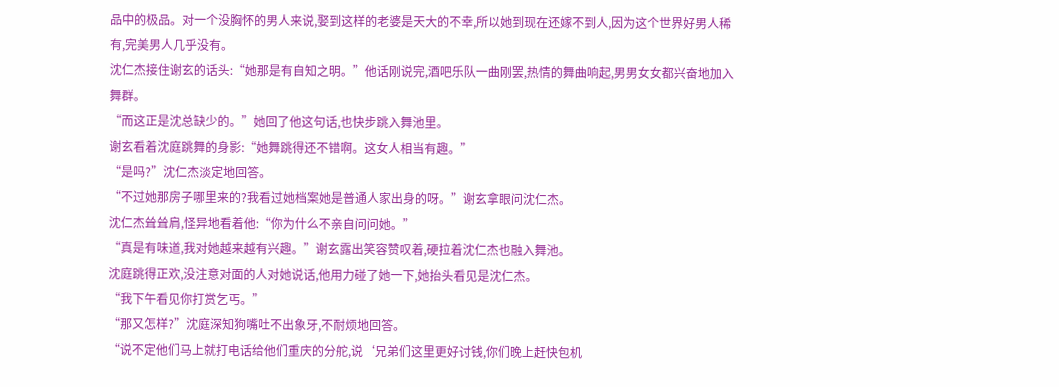品中的极品。对一个没胸怀的男人来说,娶到这样的老婆是天大的不幸,所以她到现在还嫁不到人,因为这个世界好男人稀有,完美男人几乎没有。
沈仁杰接住谢玄的话头:“她那是有自知之明。”他话刚说完,酒吧乐队一曲刚罢,热情的舞曲响起,男男女女都兴奋地加入舞群。
“而这正是沈总缺少的。”她回了他这句话,也快步跳入舞池里。
谢玄看着沈庭跳舞的身影:“她舞跳得还不错啊。这女人相当有趣。”
“是吗?”沈仁杰淡定地回答。
“不过她那房子哪里来的?我看过她档案她是普通人家出身的呀。”谢玄拿眼问沈仁杰。
沈仁杰耸耸肩,怪异地看着他:“你为什么不亲自问问她。”
“真是有味道,我对她越来越有兴趣。”谢玄露出笑容赞叹着,硬拉着沈仁杰也融入舞池。
沈庭跳得正欢,没注意对面的人对她说话,他用力碰了她一下,她抬头看见是沈仁杰。
“我下午看见你打赏乞丐。”
“那又怎样?”沈庭深知狗嘴吐不出象牙,不耐烦地回答。
“说不定他们马上就打电话给他们重庆的分舵,说‘兄弟们这里更好讨钱,你们晚上赶快包机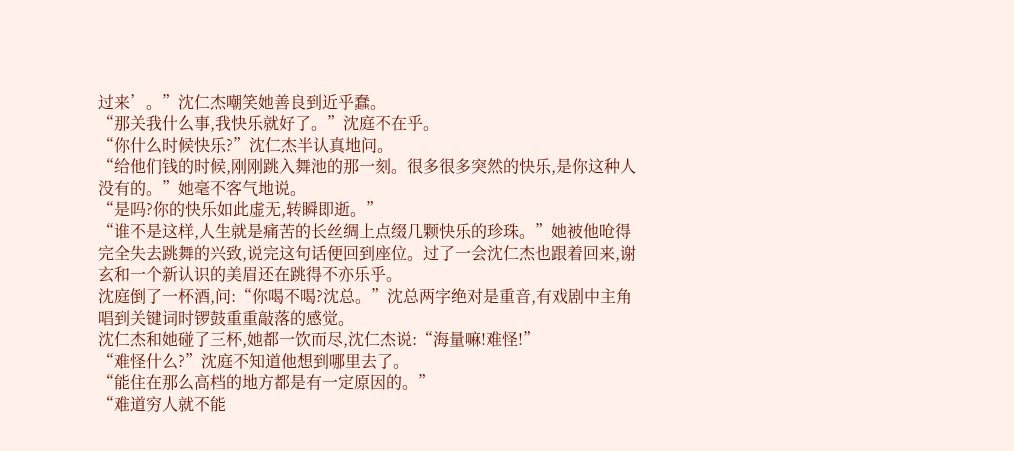过来’。”沈仁杰嘲笑她善良到近乎蠢。
“那关我什么事,我快乐就好了。”沈庭不在乎。
“你什么时候快乐?”沈仁杰半认真地问。
“给他们钱的时候,刚刚跳入舞池的那一刻。很多很多突然的快乐,是你这种人没有的。”她毫不客气地说。
“是吗?你的快乐如此虚无,转瞬即逝。”
“谁不是这样,人生就是痛苦的长丝绸上点缀几颗快乐的珍珠。”她被他呛得完全失去跳舞的兴致,说完这句话便回到座位。过了一会沈仁杰也跟着回来,谢玄和一个新认识的美眉还在跳得不亦乐乎。
沈庭倒了一杯酒,问:“你喝不喝?沈总。”沈总两字绝对是重音,有戏剧中主角唱到关键词时锣鼓重重敲落的感觉。
沈仁杰和她碰了三杯,她都一饮而尽,沈仁杰说:“海量嘛!难怪!”
“难怪什么?”沈庭不知道他想到哪里去了。
“能住在那么高档的地方都是有一定原因的。”
“难道穷人就不能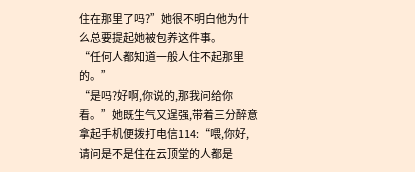住在那里了吗?”她很不明白他为什么总要提起她被包养这件事。
“任何人都知道一般人住不起那里的。”
“是吗?好啊,你说的,那我问给你看。”她既生气又逞强,带着三分醉意拿起手机便拨打电信114:“喂,你好,请问是不是住在云顶堂的人都是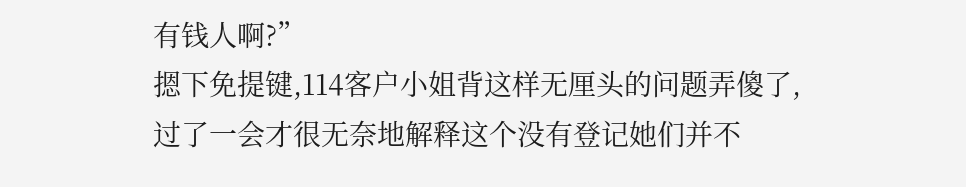有钱人啊?”
摁下免提键,114客户小姐背这样无厘头的问题弄傻了,过了一会才很无奈地解释这个没有登记她们并不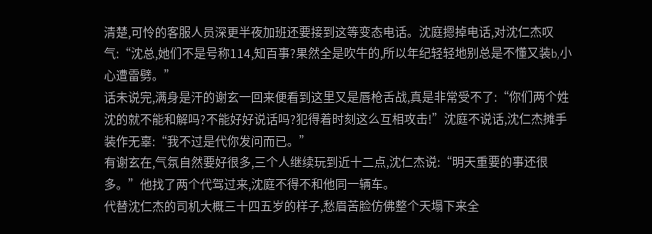清楚,可怜的客服人员深更半夜加班还要接到这等变态电话。沈庭摁掉电话,对沈仁杰叹气:“沈总,她们不是号称114,知百事?果然全是吹牛的,所以年纪轻轻地别总是不懂又装b,小心遭雷劈。”
话未说完,满身是汗的谢玄一回来便看到这里又是唇枪舌战,真是非常受不了:“你们两个姓沈的就不能和解吗?不能好好说话吗?犯得着时刻这么互相攻击!”沈庭不说话,沈仁杰摊手装作无辜:“我不过是代你发问而已。”
有谢玄在,气氛自然要好很多,三个人继续玩到近十二点,沈仁杰说:“明天重要的事还很多。”他找了两个代驾过来,沈庭不得不和他同一辆车。
代替沈仁杰的司机大概三十四五岁的样子,愁眉苦脸仿佛整个天塌下来全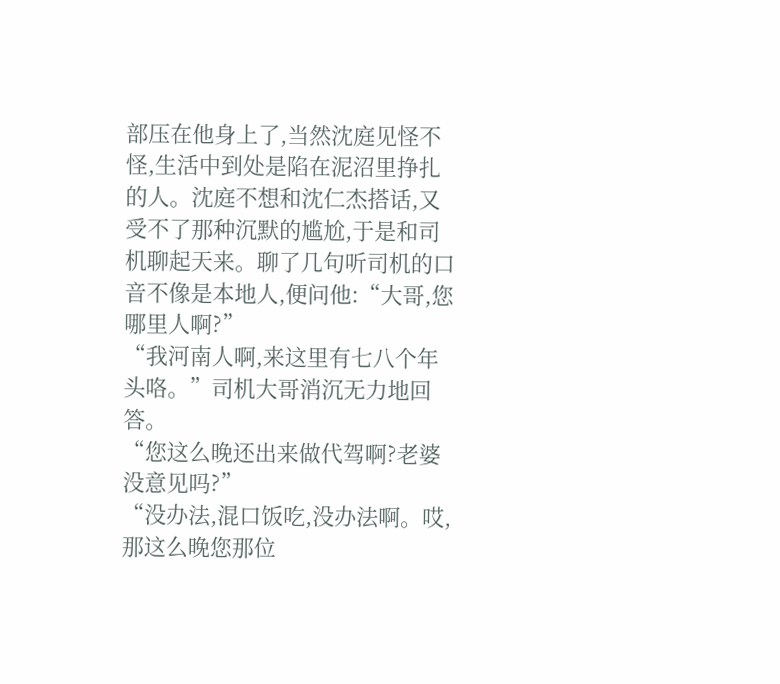部压在他身上了,当然沈庭见怪不怪,生活中到处是陷在泥沼里挣扎的人。沈庭不想和沈仁杰搭话,又受不了那种沉默的尴尬,于是和司机聊起天来。聊了几句听司机的口音不像是本地人,便问他:“大哥,您哪里人啊?”
“我河南人啊,来这里有七八个年头咯。”司机大哥消沉无力地回答。
“您这么晚还出来做代驾啊?老婆没意见吗?”
“没办法,混口饭吃,没办法啊。哎,那这么晚您那位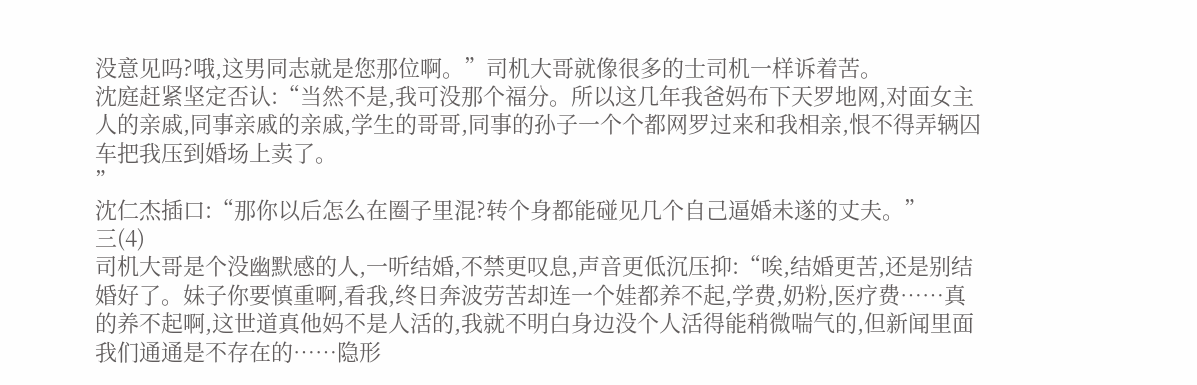没意见吗?哦,这男同志就是您那位啊。”司机大哥就像很多的士司机一样诉着苦。
沈庭赶紧坚定否认:“当然不是,我可没那个福分。所以这几年我爸妈布下天罗地网,对面女主人的亲戚,同事亲戚的亲戚,学生的哥哥,同事的孙子一个个都网罗过来和我相亲,恨不得弄辆囚车把我压到婚场上卖了。
”
沈仁杰插口:“那你以后怎么在圈子里混?转个身都能碰见几个自己逼婚未遂的丈夫。”
三(4)
司机大哥是个没幽默感的人,一听结婚,不禁更叹息,声音更低沉压抑:“唉,结婚更苦,还是别结婚好了。妹子你要慎重啊,看我,终日奔波劳苦却连一个娃都养不起,学费,奶粉,医疗费……真的养不起啊,这世道真他妈不是人活的,我就不明白身边没个人活得能稍微喘气的,但新闻里面我们通通是不存在的……隐形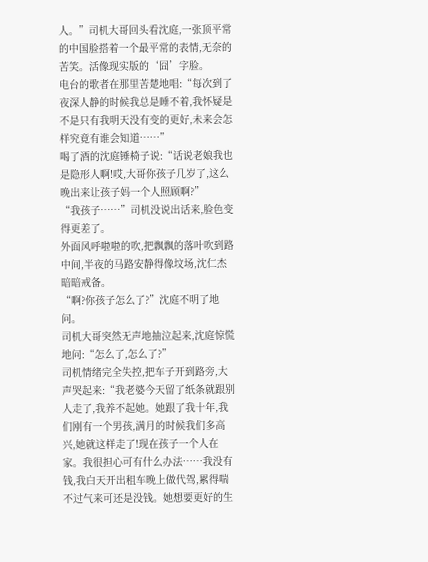人。”司机大哥回头看沈庭,一张顶平常的中国脸搭着一个最平常的表情,无奈的苦笑。活像现实版的‘囧’字脸。
电台的歌者在那里苦楚地唱:“每次到了夜深人静的时候我总是睡不着,我怀疑是不是只有我明天没有变的更好,未来会怎样究竟有谁会知道……”
喝了酒的沈庭锤椅子说:“话说老娘我也是隐形人啊!哎,大哥你孩子几岁了,这么晚出来让孩子妈一个人照顾啊?”
“我孩子……”司机没说出话来,脸色变得更差了。
外面风呼啦啦的吹,把飘飘的落叶吹到路中间,半夜的马路安静得像坟场,沈仁杰暗暗戒备。
“啊?你孩子怎么了?”沈庭不明了地问。
司机大哥突然无声地抽泣起来,沈庭惊慌地问:“怎么了,怎么了?”
司机情绪完全失控,把车子开到路旁,大声哭起来:“我老婆今天留了纸条就跟别人走了,我养不起她。她跟了我十年,我们刚有一个男孩,满月的时候我们多高兴,她就这样走了!现在孩子一个人在家。我很担心可有什么办法……我没有钱,我白天开出租车晚上做代驾,累得喘不过气来可还是没钱。她想要更好的生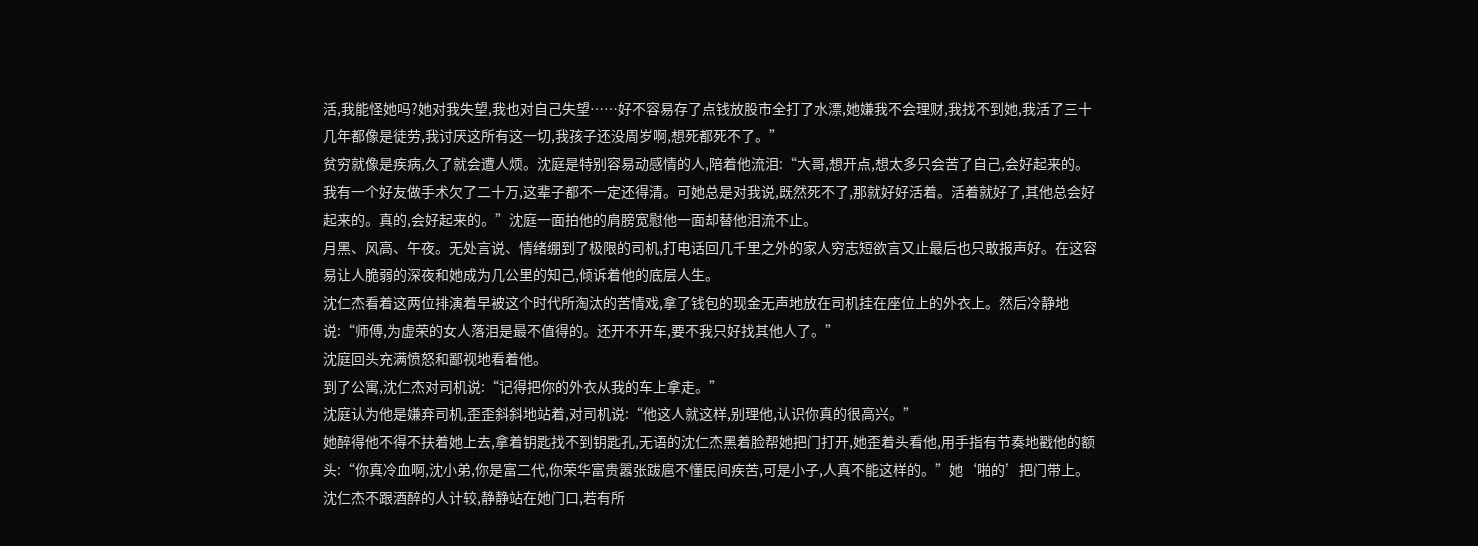活,我能怪她吗?她对我失望,我也对自己失望……好不容易存了点钱放股市全打了水漂,她嫌我不会理财,我找不到她,我活了三十几年都像是徒劳,我讨厌这所有这一切,我孩子还没周岁啊,想死都死不了。”
贫穷就像是疾病,久了就会遭人烦。沈庭是特别容易动感情的人,陪着他流泪:“大哥,想开点,想太多只会苦了自己,会好起来的。我有一个好友做手术欠了二十万,这辈子都不一定还得清。可她总是对我说,既然死不了,那就好好活着。活着就好了,其他总会好起来的。真的,会好起来的。”沈庭一面拍他的肩膀宽慰他一面却替他泪流不止。
月黑、风高、午夜。无处言说、情绪绷到了极限的司机,打电话回几千里之外的家人穷志短欲言又止最后也只敢报声好。在这容易让人脆弱的深夜和她成为几公里的知己,倾诉着他的底层人生。
沈仁杰看着这两位排演着早被这个时代所淘汰的苦情戏,拿了钱包的现金无声地放在司机挂在座位上的外衣上。然后冷静地说:“师傅,为虚荣的女人落泪是最不值得的。还开不开车,要不我只好找其他人了。”
沈庭回头充满愤怒和鄙视地看着他。
到了公寓,沈仁杰对司机说:“记得把你的外衣从我的车上拿走。”
沈庭认为他是嫌弃司机,歪歪斜斜地站着,对司机说:“他这人就这样,别理他,认识你真的很高兴。”
她醉得他不得不扶着她上去,拿着钥匙找不到钥匙孔,无语的沈仁杰黑着脸帮她把门打开,她歪着头看他,用手指有节奏地戳他的额头:“你真冷血啊,沈小弟,你是富二代,你荣华富贵嚣张跋扈不懂民间疾苦,可是小子,人真不能这样的。”她‘啪的’把门带上。
沈仁杰不跟酒醉的人计较,静静站在她门口,若有所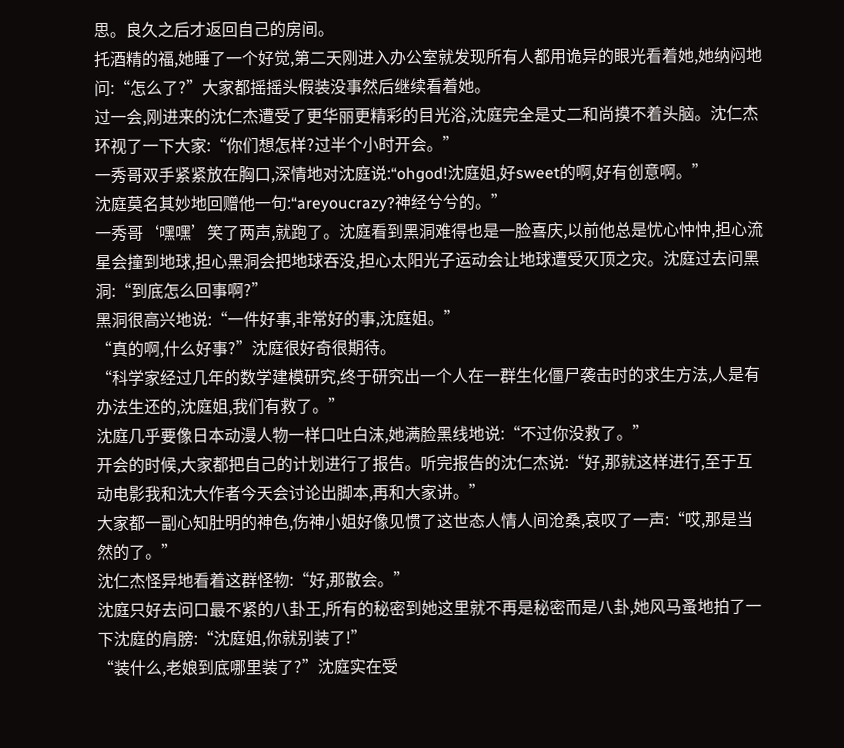思。良久之后才返回自己的房间。
托酒精的福,她睡了一个好觉,第二天刚进入办公室就发现所有人都用诡异的眼光看着她,她纳闷地问:“怎么了?”大家都摇摇头假装没事然后继续看着她。
过一会,刚进来的沈仁杰遭受了更华丽更精彩的目光浴,沈庭完全是丈二和尚摸不着头脑。沈仁杰环视了一下大家:“你们想怎样?过半个小时开会。”
一秀哥双手紧紧放在胸口,深情地对沈庭说:“ohgod!沈庭姐,好sweet的啊,好有创意啊。”
沈庭莫名其妙地回赠他一句:“areyoucrazy?神经兮兮的。”
一秀哥‘嘿嘿’笑了两声,就跑了。沈庭看到黑洞难得也是一脸喜庆,以前他总是忧心忡忡,担心流星会撞到地球,担心黑洞会把地球吞没,担心太阳光子运动会让地球遭受灭顶之灾。沈庭过去问黑洞:“到底怎么回事啊?”
黑洞很高兴地说:“一件好事,非常好的事,沈庭姐。”
“真的啊,什么好事?”沈庭很好奇很期待。
“科学家经过几年的数学建模研究,终于研究出一个人在一群生化僵尸袭击时的求生方法,人是有办法生还的,沈庭姐,我们有救了。”
沈庭几乎要像日本动漫人物一样口吐白沫,她满脸黑线地说:“不过你没救了。”
开会的时候,大家都把自己的计划进行了报告。听完报告的沈仁杰说:“好,那就这样进行,至于互动电影我和沈大作者今天会讨论出脚本,再和大家讲。”
大家都一副心知肚明的神色,伤神小姐好像见惯了这世态人情人间沧桑,哀叹了一声:“哎,那是当然的了。”
沈仁杰怪异地看着这群怪物:“好,那散会。”
沈庭只好去问口最不紧的八卦王,所有的秘密到她这里就不再是秘密而是八卦,她风马蚤地拍了一下沈庭的肩膀:“沈庭姐,你就别装了!”
“装什么,老娘到底哪里装了?”沈庭实在受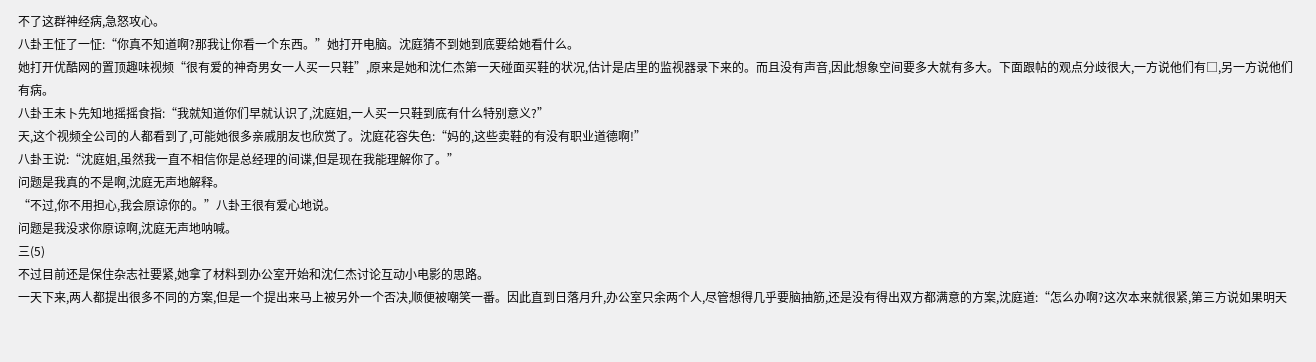不了这群神经病,急怒攻心。
八卦王怔了一怔:“你真不知道啊?那我让你看一个东西。”她打开电脑。沈庭猜不到她到底要给她看什么。
她打开优酷网的置顶趣味视频“很有爱的神奇男女一人买一只鞋”,原来是她和沈仁杰第一天碰面买鞋的状况,估计是店里的监视器录下来的。而且没有声音,因此想象空间要多大就有多大。下面跟帖的观点分歧很大,一方说他们有□,另一方说他们有病。
八卦王未卜先知地摇摇食指:“我就知道你们早就认识了,沈庭姐,一人买一只鞋到底有什么特别意义?”
天,这个视频全公司的人都看到了,可能她很多亲戚朋友也欣赏了。沈庭花容失色:“妈的,这些卖鞋的有没有职业道德啊!”
八卦王说:“沈庭姐,虽然我一直不相信你是总经理的间谍,但是现在我能理解你了。”
问题是我真的不是啊,沈庭无声地解释。
“不过,你不用担心,我会原谅你的。”八卦王很有爱心地说。
问题是我没求你原谅啊,沈庭无声地呐喊。
三(5)
不过目前还是保住杂志社要紧,她拿了材料到办公室开始和沈仁杰讨论互动小电影的思路。
一天下来,两人都提出很多不同的方案,但是一个提出来马上被另外一个否决,顺便被嘲笑一番。因此直到日落月升,办公室只余两个人,尽管想得几乎要脑抽筋,还是没有得出双方都满意的方案,沈庭道:“怎么办啊?这次本来就很紧,第三方说如果明天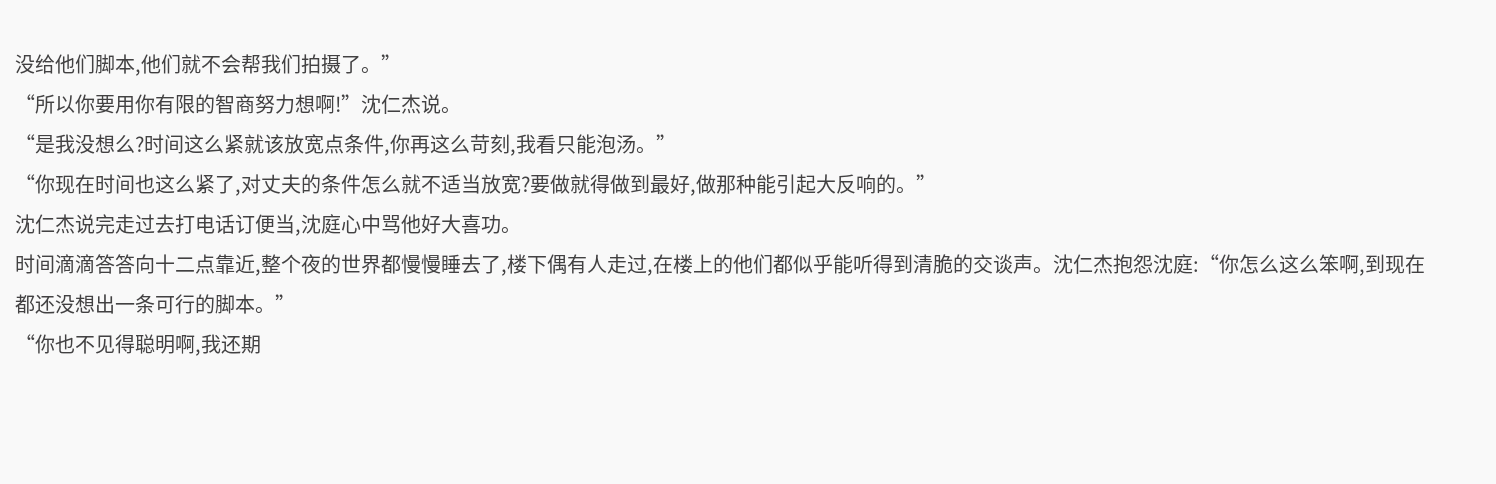没给他们脚本,他们就不会帮我们拍摄了。”
“所以你要用你有限的智商努力想啊!”沈仁杰说。
“是我没想么?时间这么紧就该放宽点条件,你再这么苛刻,我看只能泡汤。”
“你现在时间也这么紧了,对丈夫的条件怎么就不适当放宽?要做就得做到最好,做那种能引起大反响的。”
沈仁杰说完走过去打电话订便当,沈庭心中骂他好大喜功。
时间滴滴答答向十二点靠近,整个夜的世界都慢慢睡去了,楼下偶有人走过,在楼上的他们都似乎能听得到清脆的交谈声。沈仁杰抱怨沈庭:“你怎么这么笨啊,到现在都还没想出一条可行的脚本。”
“你也不见得聪明啊,我还期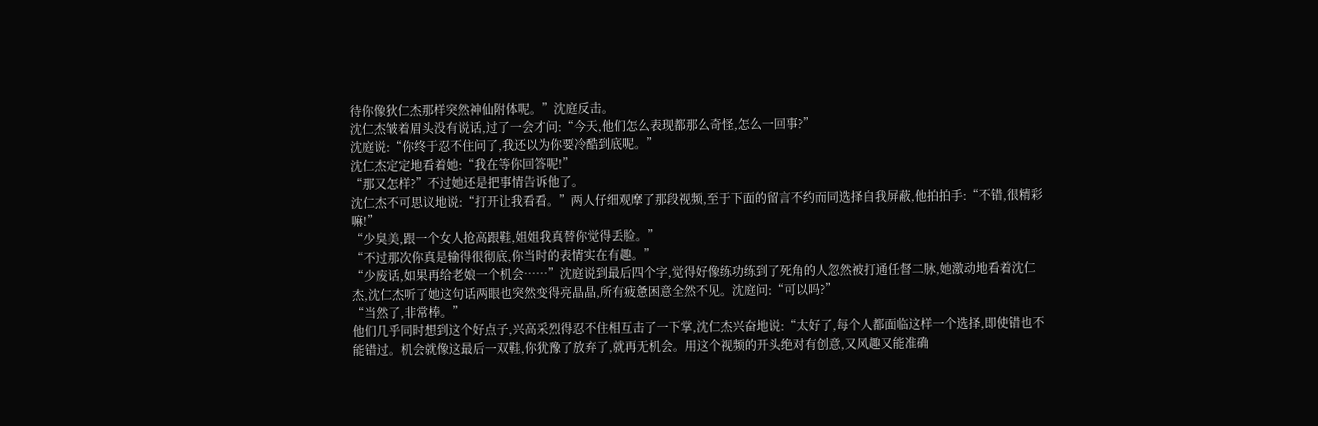待你像狄仁杰那样突然神仙附体呢。”沈庭反击。
沈仁杰皱着眉头没有说话,过了一会才问:“今天,他们怎么表现都那么奇怪,怎么一回事?”
沈庭说:“你终于忍不住问了,我还以为你要冷酷到底呢。”
沈仁杰定定地看着她:“我在等你回答呢!”
“那又怎样?”不过她还是把事情告诉他了。
沈仁杰不可思议地说:“打开让我看看。”两人仔细观摩了那段视频,至于下面的留言不约而同选择自我屏蔽,他拍拍手:“不错,很精彩嘛!”
“少臭美,跟一个女人抢高跟鞋,姐姐我真替你觉得丢脸。”
“不过那次你真是输得很彻底,你当时的表情实在有趣。”
“少废话,如果再给老娘一个机会……”沈庭说到最后四个字,觉得好像练功练到了死角的人忽然被打通任督二脉,她激动地看着沈仁杰,沈仁杰听了她这句话两眼也突然变得亮晶晶,所有疲惫困意全然不见。沈庭问:“可以吗?”
“当然了,非常棒。”
他们几乎同时想到这个好点子,兴高采烈得忍不住相互击了一下掌,沈仁杰兴奋地说:“太好了,每个人都面临这样一个选择,即使错也不能错过。机会就像这最后一双鞋,你犹豫了放弃了,就再无机会。用这个视频的开头绝对有创意,又风趣又能准确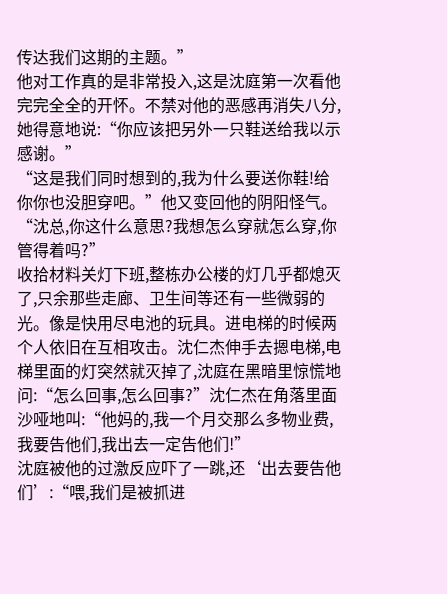传达我们这期的主题。”
他对工作真的是非常投入,这是沈庭第一次看他完完全全的开怀。不禁对他的恶感再消失八分,她得意地说:“你应该把另外一只鞋送给我以示感谢。”
“这是我们同时想到的,我为什么要送你鞋!给你你也没胆穿吧。”他又变回他的阴阳怪气。
“沈总,你这什么意思?我想怎么穿就怎么穿,你管得着吗?”
收拾材料关灯下班,整栋办公楼的灯几乎都熄灭了,只余那些走廊、卫生间等还有一些微弱的光。像是快用尽电池的玩具。进电梯的时候两个人依旧在互相攻击。沈仁杰伸手去摁电梯,电梯里面的灯突然就灭掉了,沈庭在黑暗里惊慌地问:“怎么回事,怎么回事?”沈仁杰在角落里面沙哑地叫:“他妈的,我一个月交那么多物业费,我要告他们,我出去一定告他们!”
沈庭被他的过激反应吓了一跳,还‘出去要告他们’:“喂,我们是被抓进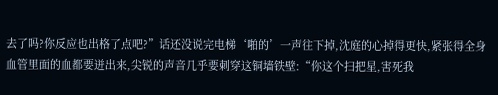去了吗?你反应也出格了点吧?”话还没说完电梯‘啪的’一声往下掉,沈庭的心掉得更快,紧张得全身血管里面的血都要迸出来,尖锐的声音几乎要刺穿这铜墙铁壁:“你这个扫把星,害死我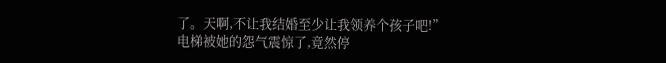了。天啊,不让我结婚至少让我领养个孩子吧!”
电梯被她的怨气震惊了,竟然停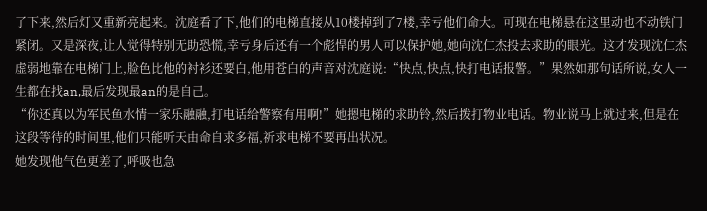了下来,然后灯又重新亮起来。沈庭看了下,他们的电梯直接从10楼掉到了7楼,幸亏他们命大。可现在电梯悬在这里动也不动铁门紧闭。又是深夜,让人觉得特别无助恐慌,幸亏身后还有一个彪悍的男人可以保护她,她向沈仁杰投去求助的眼光。这才发现沈仁杰虚弱地靠在电梯门上,脸色比他的衬衫还要白,他用苍白的声音对沈庭说:“快点,快点,快打电话报警。”果然如那句话所说,女人一生都在找an,最后发现最an的是自己。
“你还真以为军民鱼水情一家乐融融,打电话给警察有用啊!”她摁电梯的求助铃,然后拨打物业电话。物业说马上就过来,但是在这段等待的时间里,他们只能听天由命自求多福,祈求电梯不要再出状况。
她发现他气色更差了,呼吸也急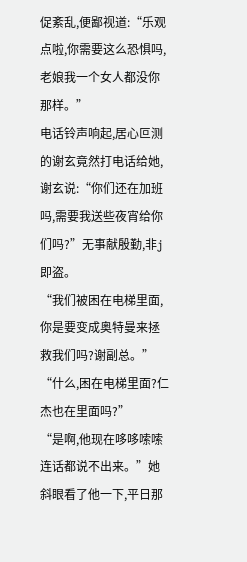促紊乱,便鄙视道:“乐观点啦,你需要这么恐惧吗,老娘我一个女人都没你那样。”
电话铃声响起,居心叵测的谢玄竟然打电话给她,谢玄说:“你们还在加班吗,需要我送些夜宵给你们吗?”无事献殷勤,非j即盗。
“我们被困在电梯里面,你是要变成奥特曼来拯救我们吗?谢副总。”
“什么,困在电梯里面?仁杰也在里面吗?”
“是啊,他现在哆哆嗦嗦连话都说不出来。”她斜眼看了他一下,平日那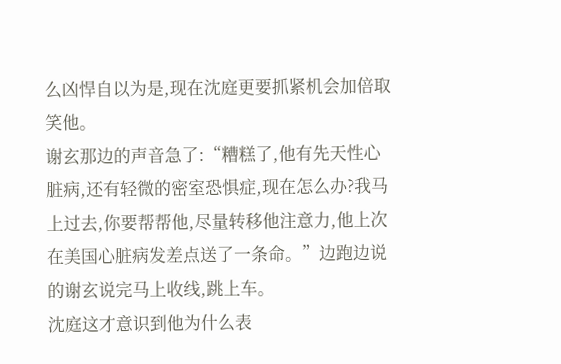么凶悍自以为是,现在沈庭更要抓紧机会加倍取笑他。
谢玄那边的声音急了:“糟糕了,他有先天性心脏病,还有轻微的密室恐惧症,现在怎么办?我马上过去,你要帮帮他,尽量转移他注意力,他上次在美国心脏病发差点送了一条命。”边跑边说的谢玄说完马上收线,跳上车。
沈庭这才意识到他为什么表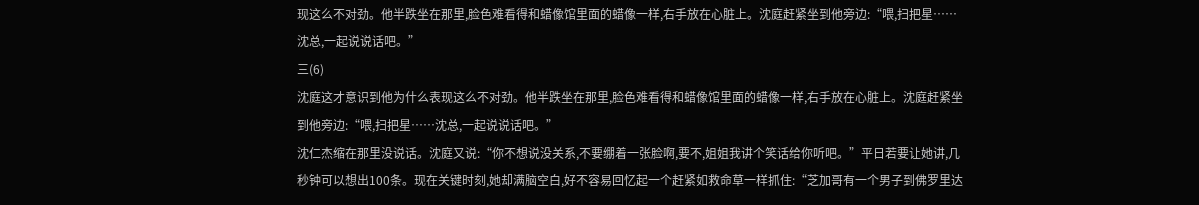现这么不对劲。他半跌坐在那里,脸色难看得和蜡像馆里面的蜡像一样,右手放在心脏上。沈庭赶紧坐到他旁边:“喂,扫把星……沈总,一起说说话吧。”
三(6)
沈庭这才意识到他为什么表现这么不对劲。他半跌坐在那里,脸色难看得和蜡像馆里面的蜡像一样,右手放在心脏上。沈庭赶紧坐到他旁边:“喂,扫把星……沈总,一起说说话吧。”
沈仁杰缩在那里没说话。沈庭又说:“你不想说没关系,不要绷着一张脸啊,要不,姐姐我讲个笑话给你听吧。”平日若要让她讲,几秒钟可以想出100条。现在关键时刻,她却满脑空白,好不容易回忆起一个赶紧如救命草一样抓住:“芝加哥有一个男子到佛罗里达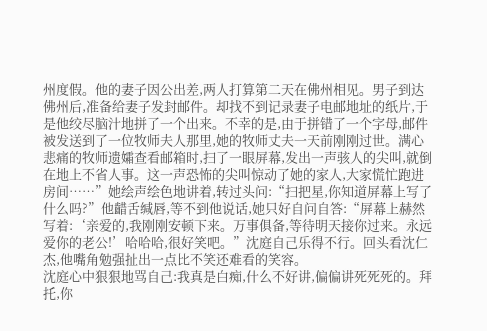州度假。他的妻子因公出差,两人打算第二天在佛州相见。男子到达佛州后,准备给妻子发封邮件。却找不到记录妻子电邮地址的纸片,于是他绞尽脑汁地拼了一个出来。不幸的是,由于拼错了一个字母,邮件被发送到了一位牧师夫人那里,她的牧师丈夫一天前刚刚过世。满心悲痛的牧师遗孀查看邮箱时,扫了一眼屏幕,发出一声骇人的尖叫,就倒在地上不省人事。这一声恐怖的尖叫惊动了她的家人,大家慌忙跑进房间……”她绘声绘色地讲着,转过头问:“扫把星,你知道屏幕上写了什么吗?”他齰舌缄唇,等不到他说话,她只好自问自答:“屏幕上赫然写着:‘亲爱的,我刚刚安顿下来。万事俱备,等待明天接你过来。永远爱你的老公!’哈哈哈,很好笑吧。”沈庭自己乐得不行。回头看沈仁杰,他嘴角勉强扯出一点比不笑还难看的笑容。
沈庭心中狠狠地骂自己:我真是白痴,什么不好讲,偏偏讲死死死的。拜托,你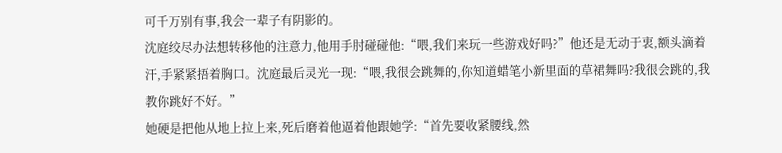可千万别有事,我会一辈子有阴影的。
沈庭绞尽办法想转移他的注意力,他用手肘碰碰他:“喂,我们来玩一些游戏好吗?”他还是无动于衷,额头滴着汗,手紧紧捂着胸口。沈庭最后灵光一现:“喂,我很会跳舞的,你知道蜡笔小新里面的草裙舞吗?我很会跳的,我教你跳好不好。”
她硬是把他从地上拉上来,死后磨着他逼着他跟她学:“首先要收紧腰线,然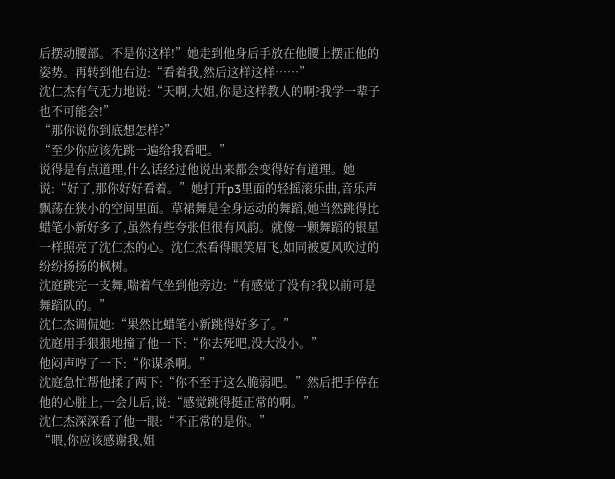后摆动腰部。不是你这样!”她走到他身后手放在他腰上摆正他的姿势。再转到他右边:“看着我,然后这样这样……”
沈仁杰有气无力地说:“天啊,大姐,你是这样教人的啊?我学一辈子也不可能会!”
“那你说你到底想怎样?”
“至少你应该先跳一遍给我看吧。”
说得是有点道理,什么话经过他说出来都会变得好有道理。她说:“好了,那你好好看着。”她打开p3里面的轻摇滚乐曲,音乐声飘荡在狭小的空间里面。草裙舞是全身运动的舞蹈,她当然跳得比蜡笔小新好多了,虽然有些夸张但很有风韵。就像一颗舞蹈的银星一样照亮了沈仁杰的心。沈仁杰看得眼笑眉飞,如同被夏风吹过的纷纷扬扬的枫树。
沈庭跳完一支舞,喘着气坐到他旁边:“有感觉了没有?我以前可是舞蹈队的。”
沈仁杰调侃她:“果然比蜡笔小新跳得好多了。”
沈庭用手狠狠地撞了他一下:“你去死吧,没大没小。”
他闷声哼了一下:“你谋杀啊。”
沈庭急忙帮他揉了两下:“你不至于这么脆弱吧。”然后把手停在他的心脏上,一会儿后,说:“感觉跳得挺正常的啊。”
沈仁杰深深看了他一眼:“不正常的是你。”
“喂,你应该感谢我,姐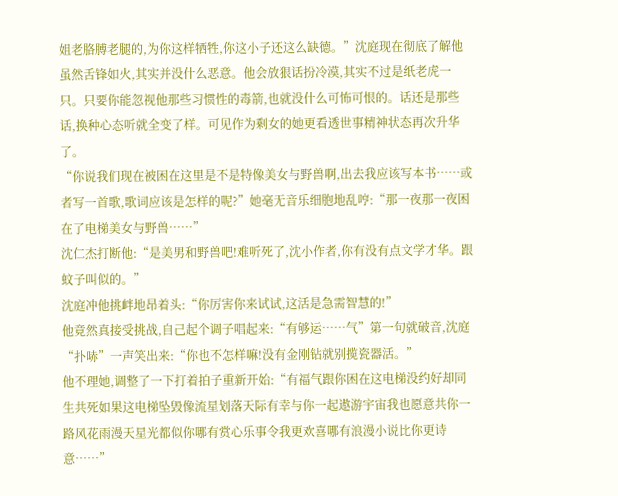姐老胳膊老腿的,为你这样牺牲,你这小子还这么缺德。”沈庭现在彻底了解他虽然舌锋如火,其实并没什么恶意。他会放狠话扮冷漠,其实不过是纸老虎一只。只要你能忽视他那些习惯性的毒箭,也就没什么可怖可恨的。话还是那些话,换种心态听就全变了样。可见作为剩女的她更看透世事精神状态再次升华了。
“你说我们现在被困在这里是不是特像美女与野兽啊,出去我应该写本书……或者写一首歌,歌词应该是怎样的呢?”她毫无音乐细胞地乱哼:“那一夜那一夜困在了电梯美女与野兽……”
沈仁杰打断他:“是美男和野兽吧!难听死了,沈小作者,你有没有点文学才华。跟蚊子叫似的。”
沈庭冲他挑衅地昂着头:“你厉害你来试试,这活是急需智慧的!”
他竟然真接受挑战,自己起个调子唱起来:“有够运……气”第一句就破音,沈庭“扑哧”一声笑出来:“你也不怎样嘛!没有金刚钻就别揽瓷器活。”
他不理她,调整了一下打着拍子重新开始:“有福气跟你困在这电梯没约好却同生共死如果这电梯坠毁像流星划落天际有幸与你一起遨游宇宙我也愿意共你一路风花雨漫天星光都似你哪有赏心乐事令我更欢喜哪有浪漫小说比你更诗意……”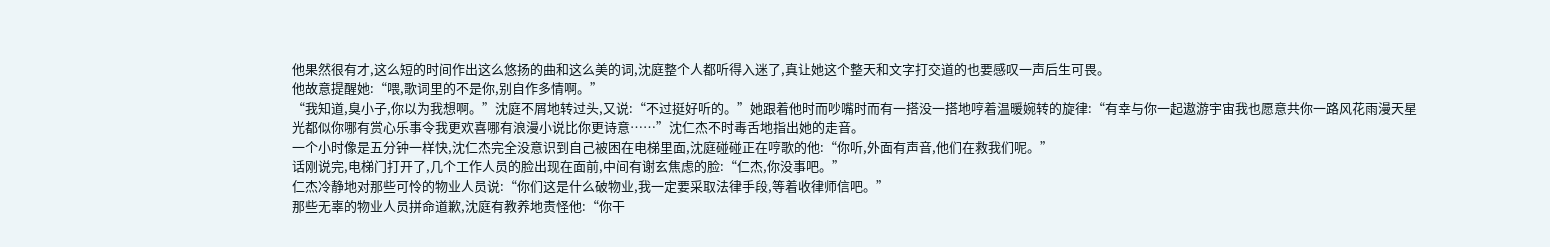他果然很有才,这么短的时间作出这么悠扬的曲和这么美的词,沈庭整个人都听得入迷了,真让她这个整天和文字打交道的也要感叹一声后生可畏。
他故意提醒她:“喂,歌词里的不是你,别自作多情啊。”
“我知道,臭小子,你以为我想啊。”沈庭不屑地转过头,又说:“不过挺好听的。”她跟着他时而吵嘴时而有一搭没一搭地哼着温暖婉转的旋律:“有幸与你一起遨游宇宙我也愿意共你一路风花雨漫天星光都似你哪有赏心乐事令我更欢喜哪有浪漫小说比你更诗意……”沈仁杰不时毒舌地指出她的走音。
一个小时像是五分钟一样快,沈仁杰完全没意识到自己被困在电梯里面,沈庭碰碰正在哼歌的他:“你听,外面有声音,他们在救我们呢。”
话刚说完,电梯门打开了,几个工作人员的脸出现在面前,中间有谢玄焦虑的脸:“仁杰,你没事吧。”
仁杰冷静地对那些可怜的物业人员说:“你们这是什么破物业,我一定要采取法律手段,等着收律师信吧。”
那些无辜的物业人员拼命道歉,沈庭有教养地责怪他:“你干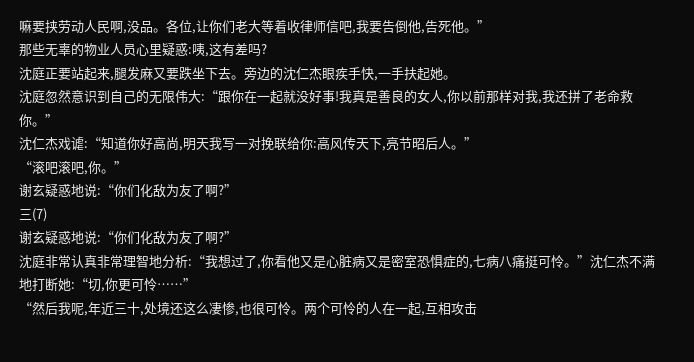嘛要挟劳动人民啊,没品。各位,让你们老大等着收律师信吧,我要告倒他,告死他。”
那些无辜的物业人员心里疑惑:咦,这有差吗?
沈庭正要站起来,腿发麻又要跌坐下去。旁边的沈仁杰眼疾手快,一手扶起她。
沈庭忽然意识到自己的无限伟大:“跟你在一起就没好事!我真是善良的女人,你以前那样对我,我还拼了老命救你。”
沈仁杰戏谑:“知道你好高尚,明天我写一对挽联给你:高风传天下,亮节昭后人。”
“滚吧滚吧,你。”
谢玄疑惑地说:“你们化敌为友了啊?”
三(7)
谢玄疑惑地说:“你们化敌为友了啊?”
沈庭非常认真非常理智地分析:“我想过了,你看他又是心脏病又是密室恐惧症的,七病八痛挺可怜。”沈仁杰不满地打断她:“切,你更可怜……”
“然后我呢,年近三十,处境还这么凄惨,也很可怜。两个可怜的人在一起,互相攻击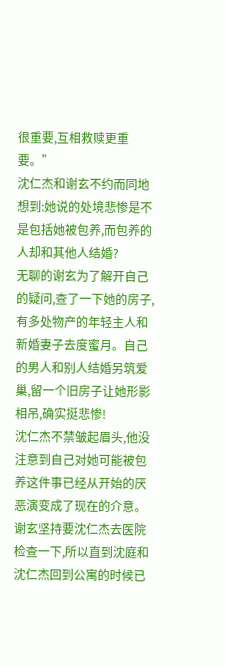很重要,互相救赎更重要。”
沈仁杰和谢玄不约而同地想到:她说的处境悲惨是不是包括她被包养,而包养的人却和其他人结婚?
无聊的谢玄为了解开自己的疑问,查了一下她的房子,有多处物产的年轻主人和新婚妻子去度蜜月。自己的男人和别人结婚另筑爱巢,留一个旧房子让她形影相吊,确实挺悲惨!
沈仁杰不禁皱起眉头,他没注意到自己对她可能被包养这件事已经从开始的厌恶演变成了现在的介意。
谢玄坚持要沈仁杰去医院检查一下,所以直到沈庭和沈仁杰回到公寓的时候已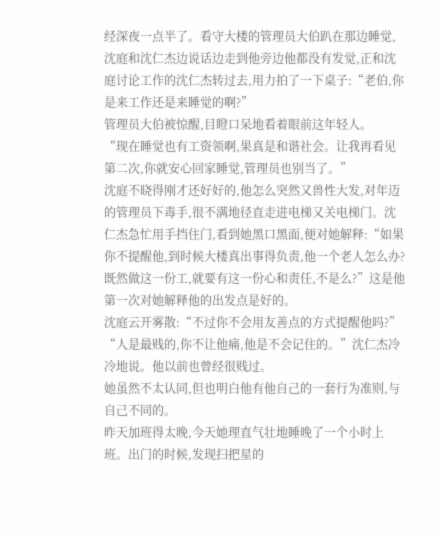经深夜一点半了。看守大楼的管理员大伯趴在那边睡觉,沈庭和沈仁杰边说话边走到他旁边他都没有发觉,正和沈庭讨论工作的沈仁杰转过去,用力拍了一下桌子:“老伯,你是来工作还是来睡觉的啊?”
管理员大伯被惊醒,目瞪口呆地看着眼前这年轻人。
“现在睡觉也有工资领啊,果真是和谐社会。让我再看见第二次,你就安心回家睡觉,管理员也别当了。”
沈庭不晓得刚才还好好的,他怎么突然又兽性大发,对年迈的管理员下毒手,很不满地径直走进电梯又关电梯门。沈仁杰急忙用手挡住门,看到她黑口黑面,便对她解释:“如果你不提醒他,到时候大楼真出事得负责,他一个老人怎么办?既然做这一份工,就要有这一份心和责任,不是么?”这是他第一次对她解释他的出发点是好的。
沈庭云开雾散:“不过你不会用友善点的方式提醒他吗?”
“人是最贱的,你不让他痛,他是不会记住的。”沈仁杰冷冷地说。他以前也曾经很贱过。
她虽然不太认同,但也明白他有他自己的一套行为准则,与自己不同的。
昨天加班得太晚,今天她理直气壮地睡晚了一个小时上班。出门的时候,发现扫把星的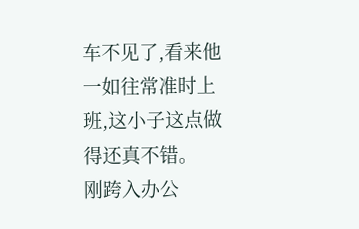车不见了,看来他一如往常准时上班,这小子这点做得还真不错。
刚跨入办公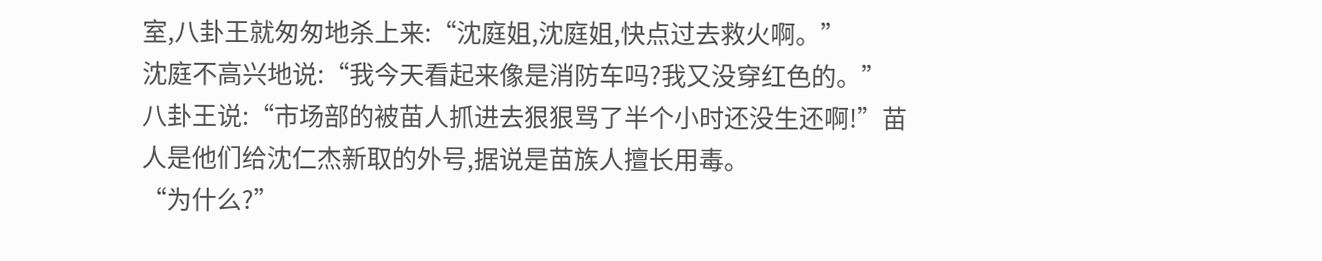室,八卦王就匆匆地杀上来:“沈庭姐,沈庭姐,快点过去救火啊。”
沈庭不高兴地说:“我今天看起来像是消防车吗?我又没穿红色的。”
八卦王说:“市场部的被苗人抓进去狠狠骂了半个小时还没生还啊!”苗人是他们给沈仁杰新取的外号,据说是苗族人擅长用毒。
“为什么?”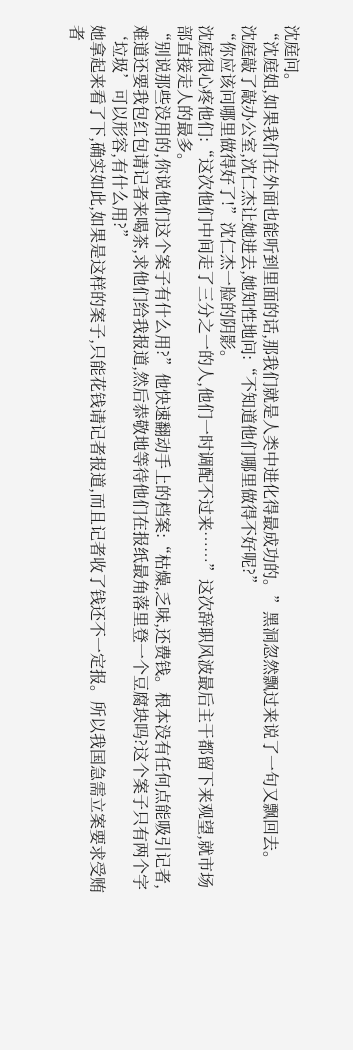沈庭问。
“沈庭姐,如果我们在外面也能听到里面的话,那我们就是人类中进化得最成功的。”黑洞忽然飘过来说了一句又飘回去。
沈庭敲了敲办公室,沈仁杰让她进去,她知性地问:“不知道他们哪里做得不好呢?”
“你应该问哪里做得好了!”沈仁杰一脸的阴影。
沈庭很心疼他们:“这次他们中间走了三分之一的人,他们一时调配不过来……”这次辞职风波最后主干都留下来观望,就市场部直接走人的最多。
“别说那些没用的,你说他们这个案子有什么用?”他快速翻动手上的档案:“枯燥,乏味,还费钱。根本没有任何点能吸引记者,难道还要我包红包请记者来喝茶,求他们给我报道,然后恭敬地等待他们在报纸最角落里登一个豆腐块吗?这个案子只有两个字‘垃圾’可以形容,有什么用?”
她拿起来看了下,确实如此,如果是这样的案子,只能花钱请记者报道,而且记者收了钱还不一定报。所以我国急需立案要求受贿者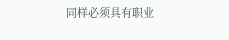同样必须具有职业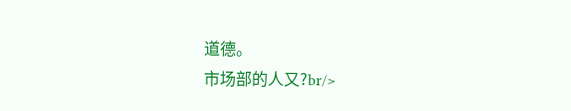道德。
市场部的人又?br/>